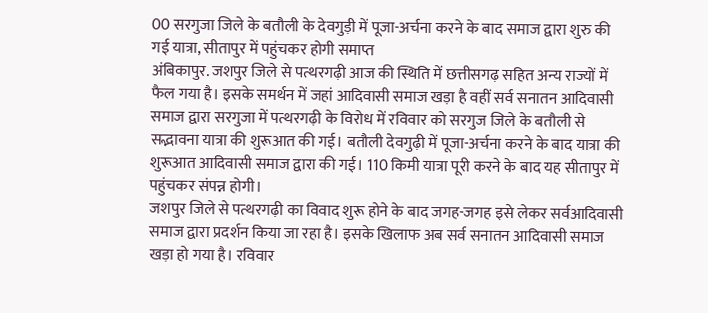00 सरगुजा जिले के बतौली के देवगुड़ी में पूजा-अर्चना करने के बाद समाज द्वारा शुरु की गई यात्रा, सीतापुर में पहुंचकर होगी समाप्त
अंबिकापुर. जशपुर जिले से पत्थरगढ़ी आज की स्थिति में छत्तीसगढ़ सहित अन्य राज्यों में फैल गया है। इसके समर्थन में जहां आदिवासी समाज खड़ा है वहीं सर्व सनातन आदिवासी समाज द्वारा सरगुजा में पत्थरगढ़ी के विरोध में रविवार को सरगुज जिले के बतौली से सद्भावना यात्रा की शुरूआत की गई। बतौली देवगुढ़ी में पूजा-अर्चना करने के बाद यात्रा की शुरूआत आदिवासी समाज द्वारा की गई। 110 किमी यात्रा पूरी करने के बाद यह सीतापुर में पहुंचकर संपन्न होगी।
जशपुर जिले से पत्थरगढ़ी का विवाद शुरू होने के बाद जगह-जगह इसे लेकर सर्वआदिवासी समाज द्वारा प्रदर्शन किया जा रहा है। इसके खिलाफ अब सर्व सनातन आदिवासी समाज खड़ा हो गया है। रविवार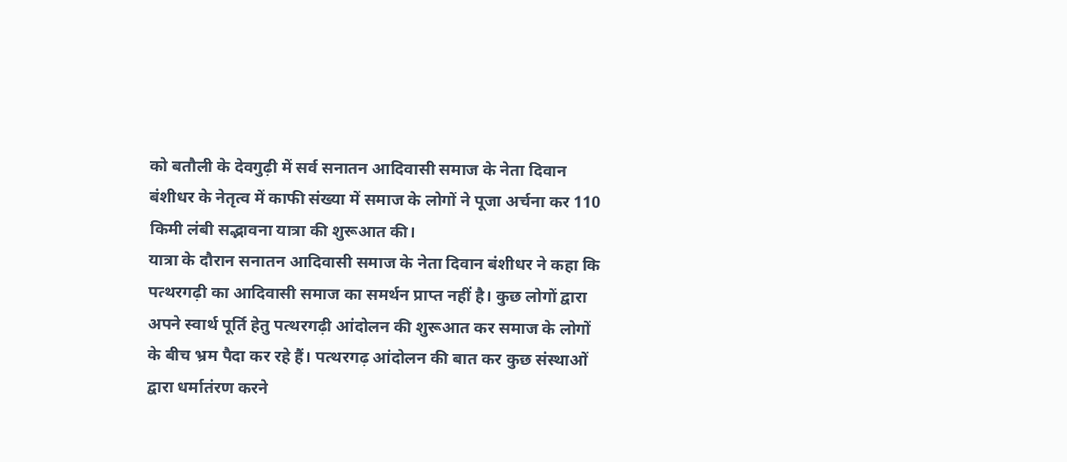को बतौली के देवगुढ़ी में सर्व सनातन आदिवासी समाज के नेता दिवान बंशीधर के नेतृत्व में काफी संख्या में समाज के लोगों ने पूजा अर्चना कर 110 किमी लंबी सद्भावना यात्रा की शुरूआत की।
यात्रा के दौरान सनातन आदिवासी समाज के नेता दिवान बंशीधर ने कहा कि पत्थरगढ़ी का आदिवासी समाज का समर्थन प्राप्त नहीं है। कुछ लोगों द्वारा अपने स्वार्थ पूर्ति हेतु पत्थरगढ़ी आंदोलन की शुरूआत कर समाज के लोगों के बीच भ्रम पैदा कर रहे हैं। पत्थरगढ़ आंदोलन की बात कर कुछ संस्थाओं द्वारा धर्मातंरण करने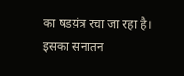का षडय़ंत्र रचा जा रहा है।
इसका सनातन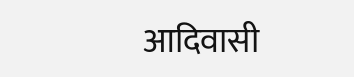आदिवासी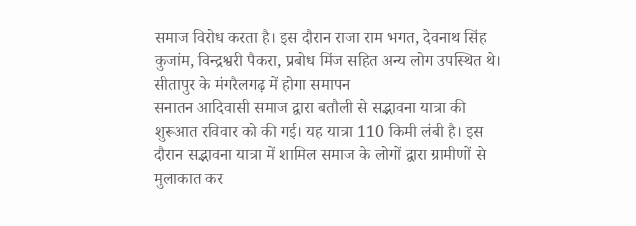समाज विरोध करता है। इस दौरान राजा राम भगत, देवनाथ सिंह कुजांम, विन्द्रश्वरी पैकरा, प्रबोध मिंज सहित अन्य लोग उपस्थित थे।
सीतापुर के मंगरैलगढ़ में होगा समापन
सनातन आदिवासी समाज द्वारा बतौली से सद्भावना यात्रा की शुरूआत रविवार को की गई। यह यात्रा 110 किमी लंबी है। इस दौरान सद्भावना यात्रा में शामिल समाज के लोगों द्वारा ग्रामीणों से मुलाकात कर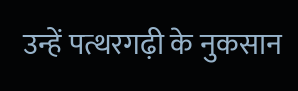उन्हें पत्थरगढ़ी के नुकसान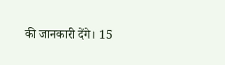की जानकारी देंगे। 15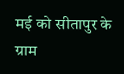मई को सीतापुर के ग्राम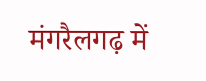मंगरैलगढ़ में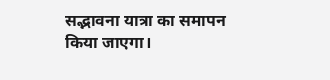सद्भावना यात्रा का समापन किया जाएगा।